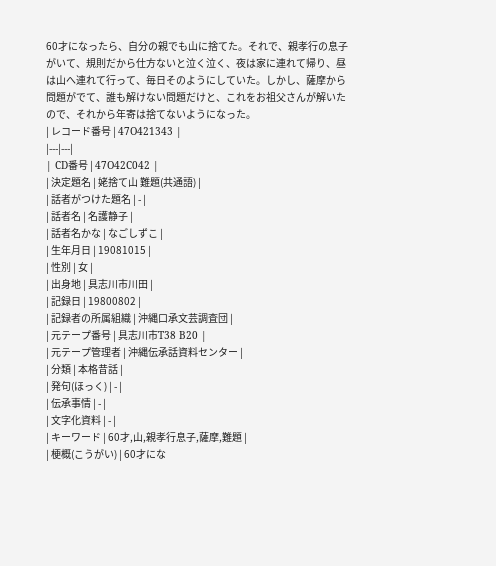60才になったら、自分の親でも山に捨てた。それで、親孝行の息子がいて、規則だから仕方ないと泣く泣く、夜は家に連れて帰り、昼は山へ連れて行って、毎日そのようにしていた。しかし、薩摩から問題がでて、誰も解けない問題だけと、これをお祖父さんが解いたので、それから年寄は捨てないようになった。
| レコード番号 | 47O421343 |
|---|---|
| CD番号 | 47O42C042 |
| 決定題名 | 姥捨て山 難題(共通語) |
| 話者がつけた題名 | - |
| 話者名 | 名護静子 |
| 話者名かな | なごしずこ |
| 生年月日 | 19081015 |
| 性別 | 女 |
| 出身地 | 具志川市川田 |
| 記録日 | 19800802 |
| 記録者の所属組織 | 沖縄口承文芸調査団 |
| 元テープ番号 | 具志川市T38 B20 |
| 元テープ管理者 | 沖縄伝承話資料センター |
| 分類 | 本格昔話 |
| 発句(ほっく) | - |
| 伝承事情 | - |
| 文字化資料 | - |
| キーワード | 60才,山,親孝行息子,薩摩,難題 |
| 梗概(こうがい) | 60才にな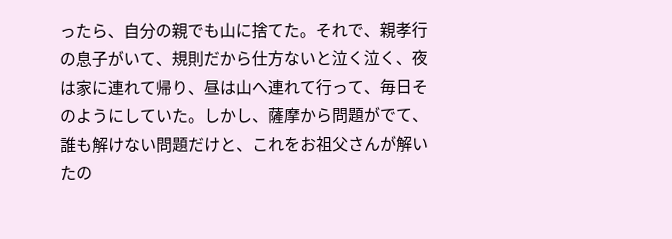ったら、自分の親でも山に捨てた。それで、親孝行の息子がいて、規則だから仕方ないと泣く泣く、夜は家に連れて帰り、昼は山へ連れて行って、毎日そのようにしていた。しかし、薩摩から問題がでて、誰も解けない問題だけと、これをお祖父さんが解いたの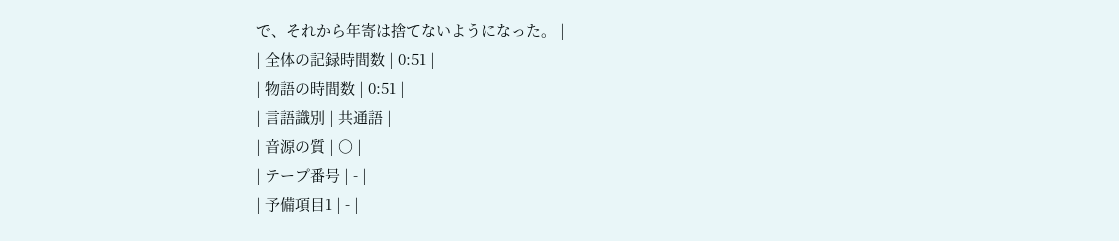で、それから年寄は捨てないようになった。 |
| 全体の記録時間数 | 0:51 |
| 物語の時間数 | 0:51 |
| 言語識別 | 共通語 |
| 音源の質 | ○ |
| テープ番号 | - |
| 予備項目1 | - |